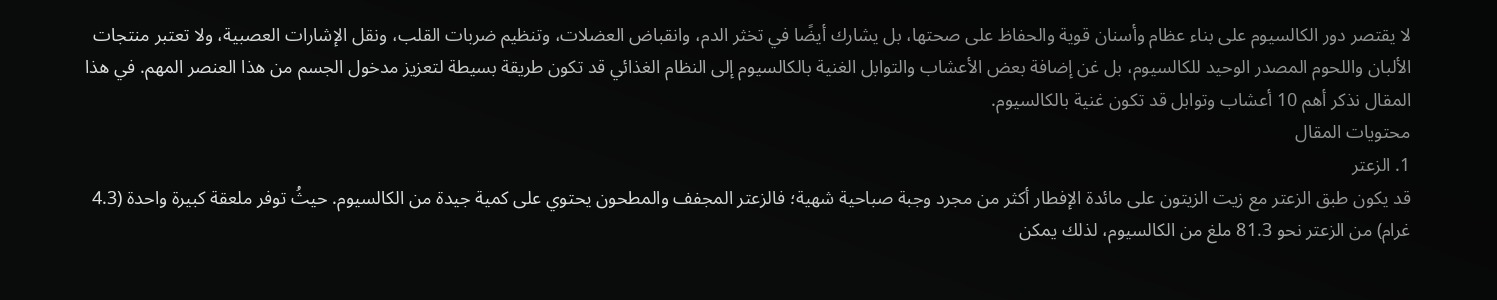لا يقتصر دور الكالسيوم على بناء عظام وأسنان قوية والحفاظ على صحتها، بل يشارك أيضًا في تخثر الدم، وانقباض العضلات، وتنظيم ضربات القلب، ونقل الإشارات العصبية، ولا تعتبر منتجات الألبان واللحوم المصدر الوحيد للكالسيوم، بل غن إضافة بعض الأعشاب والتوابل الغنية بالكالسيوم إلى النظام الغذائي قد تكون طريقة بسيطة لتعزيز مدخول الجسم من هذا العنصر المهم. في هذا المقال نذكر أهم 10 أعشاب وتوابل قد تكون غنية بالكالسيوم.
محتويات المقال
1. الزعتر
قد يكون طبق الزعتر مع زيت الزيتون على مائدة الإفطار أكثر من مجرد وجبة صباحية شهية؛ فالزعتر المجفف والمطحون يحتوي على كمية جيدة من الكالسيوم. حيثُ توفر ملعقة كبيرة واحدة (4.3 غرام) من الزعتر نحو 81.3 ملغ من الكالسيوم، لذلك يمكن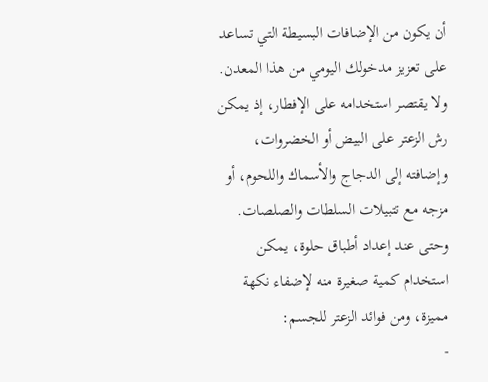أن يكون من الإضافات البسيطة التي تساعد على تعزيز مدخولك اليومي من هذا المعدن.
ولا يقتصر استخدامه على الإفطار، إذ يمكن رش الزعتر على البيض أو الخضروات، وإضافته إلى الدجاج والأسماك واللحوم، أو مزجه مع تتبيلات السلطات والصلصات. وحتى عند إعداد أطباق حلوة، يمكن استخدام كمية صغيرة منه لإضفاء نكهة مميزة، ومن فوائد الزعتر للجسم:
-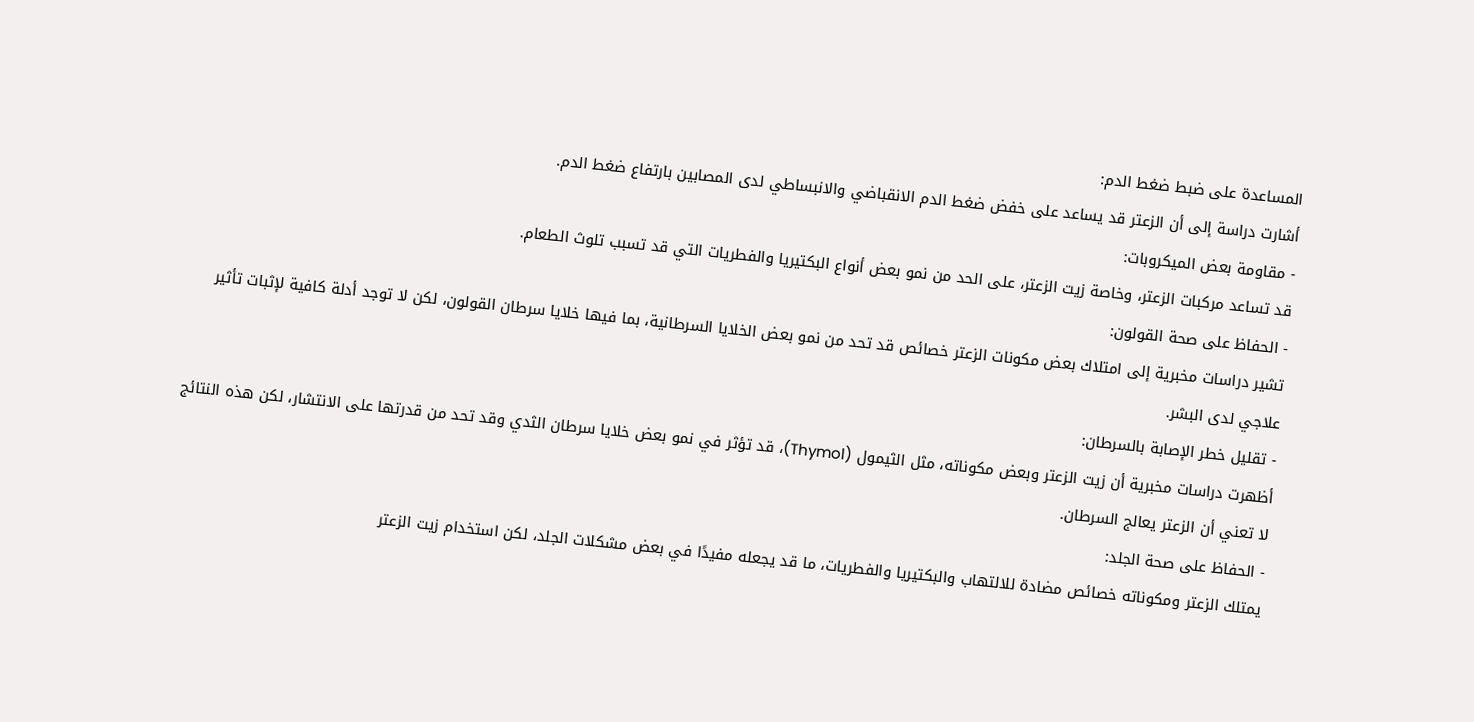المساعدة على ضبط ضغط الدم:
أشارت دراسة إلى أن الزعتر قد يساعد على خفض ضغط الدم الانقباضي والانبساطي لدى المصابين بارتفاع ضغط الدم.
- مقاومة بعض الميكروبات:
قد تساعد مركبات الزعتر، وخاصة زيت الزعتر، على الحد من نمو بعض أنواع البكتيريا والفطريات التي قد تسبب تلوث الطعام.
- الحفاظ على صحة القولون:
تشير دراسات مخبرية إلى امتلاك بعض مكونات الزعتر خصائص قد تحد من نمو بعض الخلايا السرطانية، بما فيها خلايا سرطان القولون، لكن لا توجد أدلة كافية لإثبات تأثير علاجي لدى البشر.
- تقليل خطر الإصابة بالسرطان:
أظهرت دراسات مخبرية أن زيت الزعتر وبعض مكوناته، مثل الثيمول (Thymol)، قد تؤثر في نمو بعض خلايا سرطان الثدي وقد تحد من قدرتها على الانتشار، لكن هذه النتائج لا تعني أن الزعتر يعالج السرطان.
- الحفاظ على صحة الجلد:
يمتلك الزعتر ومكوناته خصائص مضادة للالتهاب والبكتيريا والفطريات، ما قد يجعله مفيدًا في بعض مشكلات الجلد، لكن استخدام زيت الزعتر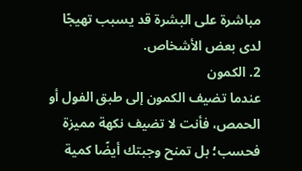مباشرة على البشرة قد يسبب تهيجًا لدى بعض الأشخاص.
2. الكمون
عندما تضيف الكمون إلى طبق الفول أو الحمص، فأنت لا تضيف نكهة مميزة فحسب؛ بل تمنح وجبتك أيضًا كمية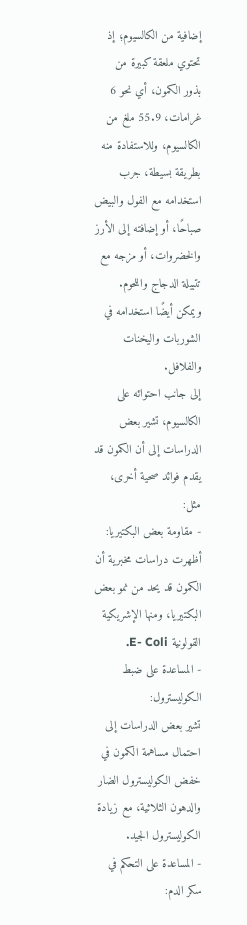إضافية من الكالسيوم؛ إذ تحتوي ملعقة كبيرة من بذور الكمون، أي نحو 6 غرامات، 55.9 ملغ من الكالسيوم، وللاستفادة منه بطريقة بسيطة، جرب استخدامه مع الفول والبيض صباحًا، أو إضافته إلى الأرز والخضروات، أو مزجه مع تتبيلة الدجاج واللحوم. ويمكن أيضًا استخدامه في الشوربات واليخنات والفلافل.
إلى جانب احتوائه على الكالسيوم، تشير بعض الدراسات إلى أن الكمون قد يقدم فوائد صحية أخرى، مثل:
- مقاومة بعض البكتيريا:
أظهرت دراسات مخبرية أن الكمون قد يحد من نمو بعض البكتيريا، ومنها الإشريكية القولونية E- Coli.
- المساعدة على ضبط الكوليسترول:
تشير بعض الدراسات إلى احتمال مساهمة الكمون في خفض الكوليسترول الضار والدهون الثلاثية، مع زيادة الكوليسترول الجيد.
- المساعدة على التحكم في سكر الدم: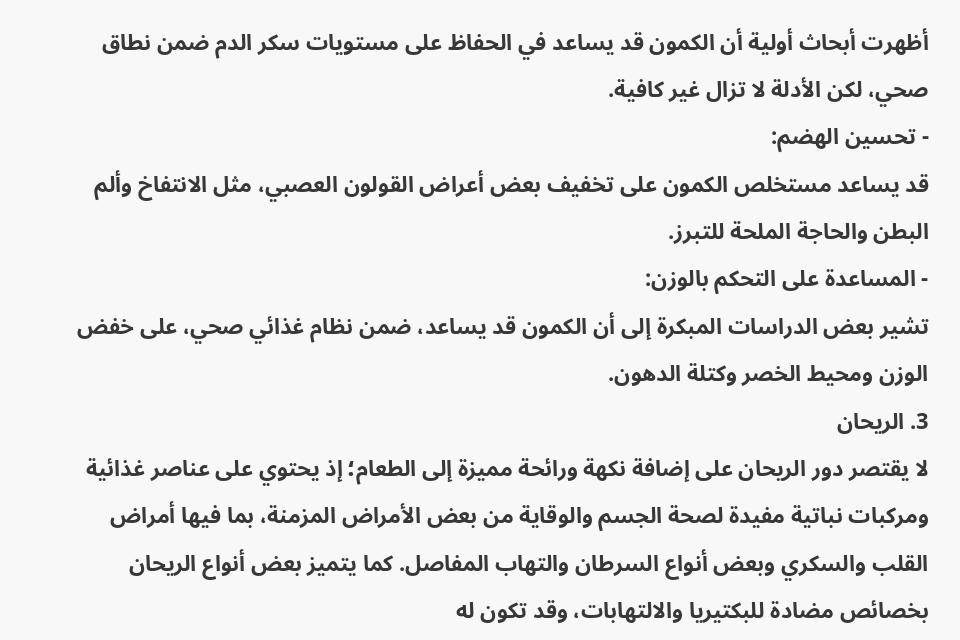أظهرت أبحاث أولية أن الكمون قد يساعد في الحفاظ على مستويات سكر الدم ضمن نطاق صحي، لكن الأدلة لا تزال غير كافية.
- تحسين الهضم:
قد يساعد مستخلص الكمون على تخفيف بعض أعراض القولون العصبي، مثل الانتفاخ وألم البطن والحاجة الملحة للتبرز.
- المساعدة على التحكم بالوزن:
تشير بعض الدراسات المبكرة إلى أن الكمون قد يساعد، ضمن نظام غذائي صحي، على خفض الوزن ومحيط الخصر وكتلة الدهون.
3. الريحان
لا يقتصر دور الريحان على إضافة نكهة ورائحة مميزة إلى الطعام؛ إذ يحتوي على عناصر غذائية ومركبات نباتية مفيدة لصحة الجسم والوقاية من بعض الأمراض المزمنة، بما فيها أمراض القلب والسكري وبعض أنواع السرطان والتهاب المفاصل. كما يتميز بعض أنواع الريحان بخصائص مضادة للبكتيريا والالتهابات، وقد تكون له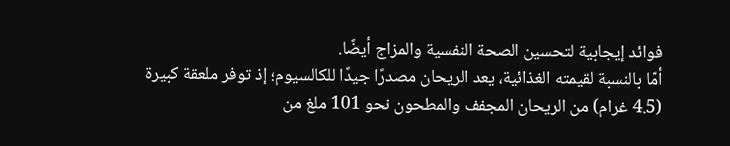فوائد إيجابية لتحسين الصحة النفسية والمزاج أيضًا.
أمّا بالنسبة لقيمته الغذائية، يعد الريحان مصدرًا جيدًا للكالسيوم؛ إذ توفر ملعقة كبيرة (4.5 غرام) من الريحان المجفف والمطحون نحو 101 ملغ من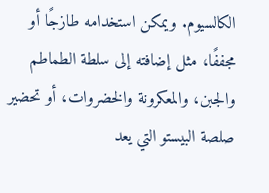الكالسيوم. ويمكن استخدامه طازجًا أو مجففًا، مثل إضافته إلى سلطة الطماطم والجبن، والمعكرونة والخضروات، أو تحضير صلصة البيستو التي يعد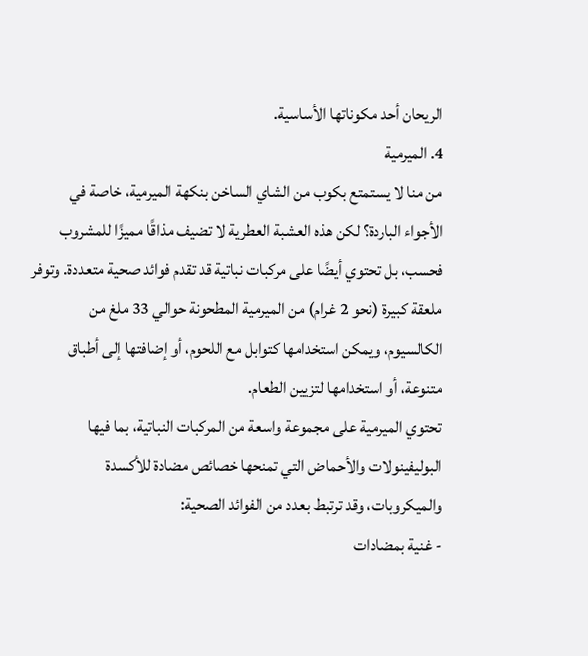الريحان أحد مكوناتها الأساسية.
4. الميرمية
من منا لا يستمتع بكوب من الشاي الساخن بنكهة الميرمية، خاصة في الأجواء الباردة؟ لكن هذه العشبة العطرية لا تضيف مذاقًا مميزًا للمشروب فحسب، بل تحتوي أيضًا على مركبات نباتية قد تقدم فوائد صحية متعددة. وتوفر ملعقة كبيرة (نحو 2 غرام) من الميرمية المطحونة حوالي 33 ملغ من الكالسيوم، ويمكن استخدامها كتوابل مع اللحوم، أو إضافتها إلى أطباق متنوعة، أو استخدامها لتزيين الطعام.
تحتوي الميرمية على مجموعة واسعة من المركبات النباتية، بما فيها البوليفينولات والأحماض التي تمنحها خصائص مضادة للأكسدة والميكروبات، وقد ترتبط بعدد من الفوائد الصحية:
- غنية بمضادات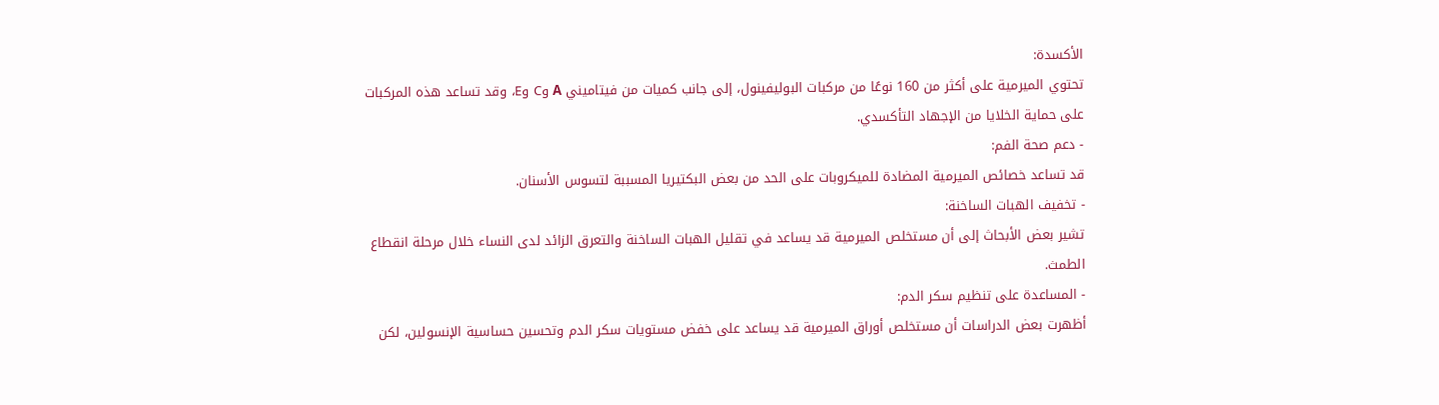الأكسدة:
تحتوي الميرمية على أكثر من 160 نوعًا من مركبات البوليفينول، إلى جانب كميات من فيتاميني A وC وE، وقد تساعد هذه المركبات على حماية الخلايا من الإجهاد التأكسدي.
- دعم صحة الفم:
قد تساعد خصائص الميرمية المضادة للميكروبات على الحد من بعض البكتيريا المسببة لتسوس الأسنان.
- تخفيف الهبات الساخنة:
تشير بعض الأبحاث إلى أن مستخلص الميرمية قد يساعد في تقليل الهبات الساخنة والتعرق الزائد لدى النساء خلال مرحلة انقطاع الطمث.
- المساعدة على تنظيم سكر الدم:
أظهرت بعض الدراسات أن مستخلص أوراق الميرمية قد يساعد على خفض مستويات سكر الدم وتحسين حساسية الإنسولين، لكن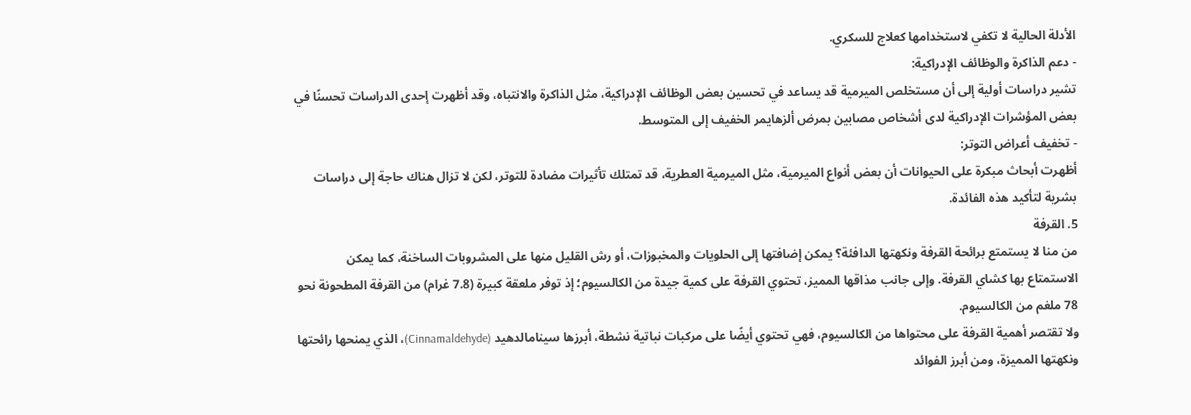الأدلة الحالية لا تكفي لاستخدامها كعلاج للسكري.
- دعم الذاكرة والوظائف الإدراكية:
تشير دراسات أولية إلى أن مستخلص الميرمية قد يساعد في تحسين بعض الوظائف الإدراكية، مثل الذاكرة والانتباه، وقد أظهرت إحدى الدراسات تحسنًا في بعض المؤشرات الإدراكية لدى أشخاص مصابين بمرض ألزهايمر الخفيف إلى المتوسط.
- تخفيف أعراض التوتر:
أظهرت أبحاث مبكرة على الحيوانات أن بعض أنواع الميرمية، مثل الميرمية العطرية، قد تمتلك تأثيرات مضادة للتوتر، لكن لا تزال هناك حاجة إلى دراسات بشرية لتأكيد هذه الفائدة.
5. القرفة
من منا لا يستمتع برائحة القرفة ونكهتها الدافئة؟ يمكن إضافتها إلى الحلويات والمخبوزات، أو رش القليل منها على المشروبات الساخنة، كما يمكن الاستمتاع بها كشاي القرفة. وإلى جانب مذاقها المميز، تحتوي القرفة على كمية جيدة من الكالسيوم؛ إذ توفر ملعقة كبيرة (7.8 غرام) من القرفة المطحونة نحو 78 ملغم من الكالسيوم.
ولا تقتصر أهمية القرفة على محتواها من الكالسيوم، فهي تحتوي أيضًا على مركبات نباتية نشطة، أبرزها سينامالدهيد (Cinnamaldehyde)، الذي يمنحها رائحتها ونكهتها المميزة، ومن أبرز الفوائد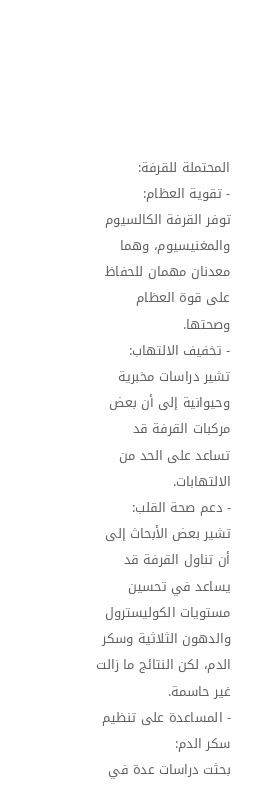المحتملة للقرفة:
- تقوية العظام:
توفر القرفة الكالسيوم والمغنيسيوم، وهما معدنان مهمان للحفاظ على قوة العظام وصحتها.
- تخفيف الالتهاب:
تشير دراسات مخبرية وحيوانية إلى أن بعض مركبات القرفة قد تساعد على الحد من الالتهابات.
- دعم صحة القلب:
تشير بعض الأبحاث إلى أن تناول القرفة قد يساعد في تحسين مستويات الكوليسترول والدهون الثلاثية وسكر الدم، لكن النتائج ما زالت غير حاسمة.
- المساعدة على تنظيم سكر الدم:
بحثت دراسات عدة في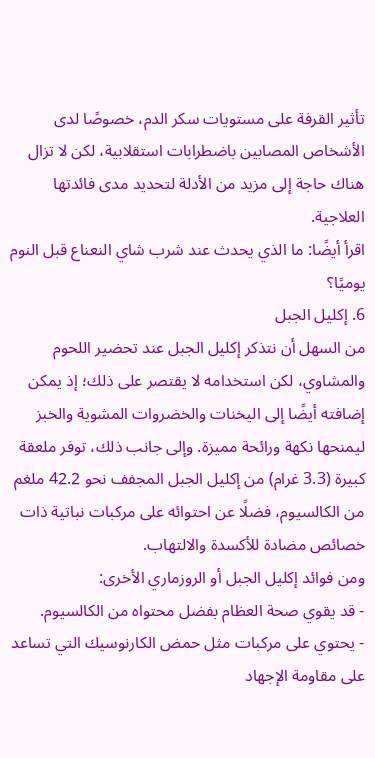تأثير القرفة على مستويات سكر الدم، خصوصًا لدى الأشخاص المصابين باضطرابات استقلابية، لكن لا تزال هناك حاجة إلى مزيد من الأدلة لتحديد مدى فائدتها العلاجية.
اقرأ أيضًا: ما الذي يحدث عند شرب شاي النعناع قبل النوم يوميًا؟
6. إكليل الجبل
من السهل أن نتذكر إكليل الجبل عند تحضير اللحوم والمشاوي، لكن استخدامه لا يقتصر على ذلك؛ إذ يمكن إضافته أيضًا إلى اليخنات والخضروات المشوية والخبز ليمنحها نكهة ورائحة مميزة. وإلى جانب ذلك، توفر ملعقة كبيرة (3.3 غرام) من إكليل الجبل المجفف نحو 42.2 ملغم من الكالسيوم، فضلًا عن احتوائه على مركبات نباتية ذات خصائص مضادة للأكسدة والالتهاب.
ومن فوائد إكليل الجبل أو الروزماري الأخرى:
- قد يقوي صحة العظام بفضل محتواه من الكالسيوم.
- يحتوي على مركبات مثل حمض الكارنوسيك التي تساعد على مقاومة الإجهاد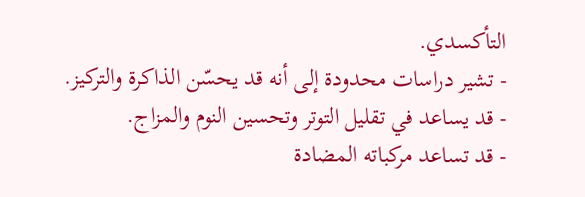التأكسدي.
- تشير دراسات محدودة إلى أنه قد يحسّن الذاكرة والتركيز.
- قد يساعد في تقليل التوتر وتحسين النوم والمزاج.
- قد تساعد مركباته المضادة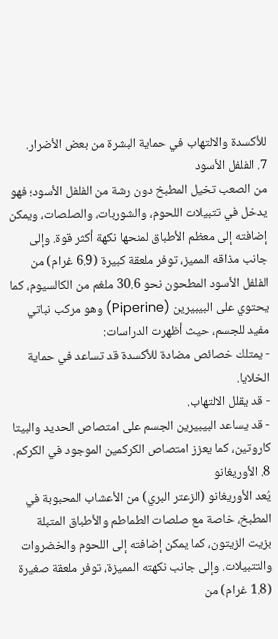للأكسدة والالتهاب في حماية البشرة من بعض الأضرار.
7. الفلفل الأسود
من الصعب تخيل المطبخ دون رشة من الفلفل الأسود؛ فهو يدخل في تتبيلات اللحوم، والشوربات، والصلصات، ويمكن إضافته إلى معظم الأطباق لمنحها نكهة أكثر قوة. وإلى جانب مذاقه المميز، توفر ملعقة كبيرة (6.9 غرام) من الفلفل الأسود المطحون نحو 30.6 ملغم من الكالسيوم، كما يحتوي على البيبيرين (Piperine) وهو مركب نباتي مفيد للجسم، حيث أظهرت الدراسات:
- يمتلك خصائص مضادة للأكسدة قد تساعد في حماية الخلايا.
- قد يقلل الالتهاب.
- قد يساعد البيبيرين الجسم على امتصاص الحديد والبيتا كاروتين، كما يعزز امتصاص الكركمين الموجود في الكركم.
8. الأوريغانو
يُعد الأوريغانو (الزعتر البري) من الأعشاب المحبوبة في المطبخ، خاصة مع صلصات الطماطم والأطباق المتبلة بزيت الزيتون، كما يمكن إضافته إلى اللحوم والخضروات والتتبيلات. وإلى جانب نكهته المميزة، توفر ملعقة صغيرة (1.8 غرام) من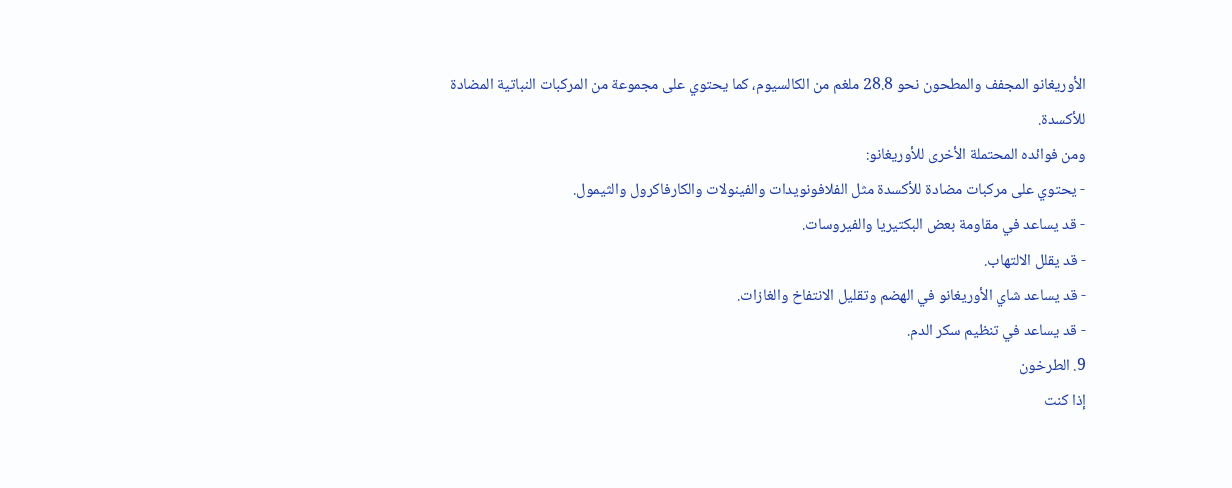الأوريغانو المجفف والمطحون نحو 28.8 ملغم من الكالسيوم، كما يحتوي على مجموعة من المركبات النباتية المضادة للأكسدة.
ومن فوائده المحتملة الأخرى للأوريغانو:
- يحتوي على مركبات مضادة للأكسدة مثل الفلافونويدات والفينولات والكارفاكرول والثيمول.
- قد يساعد في مقاومة بعض البكتيريا والفيروسات.
- قد يقلل الالتهاب.
- قد يساعد شاي الأوريغانو في الهضم وتقليل الانتفاخ والغازات.
- قد يساعد في تنظيم سكر الدم.
9. الطرخون
إذا كنت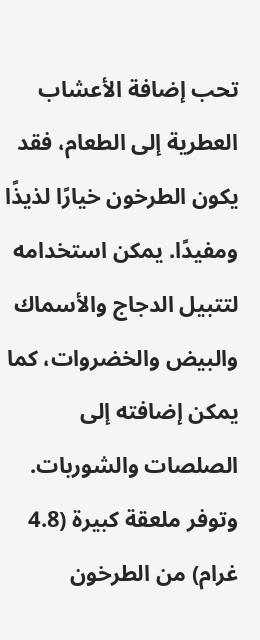تحب إضافة الأعشاب العطرية إلى الطعام، فقد يكون الطرخون خيارًا لذيذًا ومفيدًا. يمكن استخدامه لتتبيل الدجاج والأسماك والبيض والخضروات، كما يمكن إضافته إلى الصلصات والشوربات. وتوفر ملعقة كبيرة (4.8 غرام) من الطرخون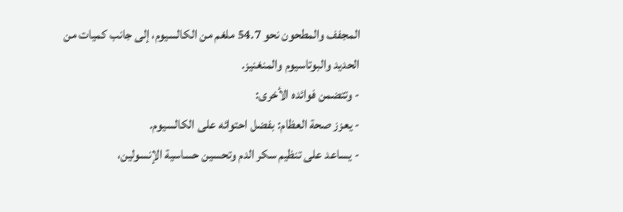المجفف والمطحون نحو 54.7 ملغم من الكالسيوم، إلى جانب كميات من الحديد والبوتاسيوم والمنغنيز.
- وتتضمن فوائده الأخرى:
- يعزز صحة العظام: بفضل احتوائه على الكالسيوم.
- يساعد على تنظيم سكر الدم وتحسين حساسية الإنسولين،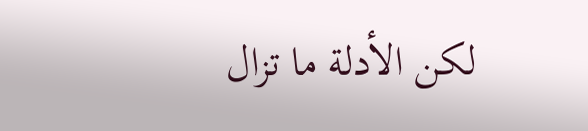لكن الأدلة ما تزال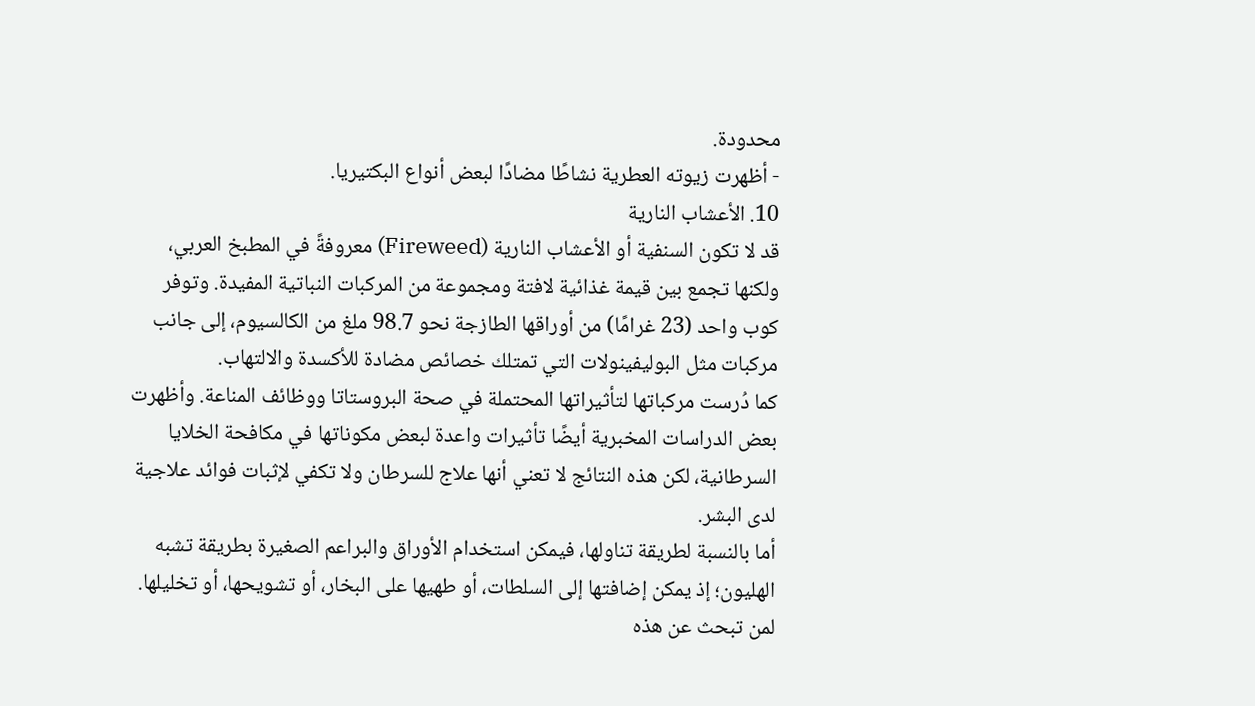محدودة.
- أظهرت زيوته العطرية نشاطًا مضادًا لبعض أنواع البكتيريا.
10. الأعشاب النارية
قد لا تكون السنفية أو الأعشاب النارية (Fireweed) معروفةً في المطبخ العربي، ولكنها تجمع بين قيمة غذائية لافتة ومجموعة من المركبات النباتية المفيدة. وتوفر كوب واحد (23 غرامًا) من أوراقها الطازجة نحو 98.7 ملغ من الكالسيوم، إلى جانب مركبات مثل البوليفينولات التي تمتلك خصائص مضادة للأكسدة والالتهاب.
كما دُرست مركباتها لتأثيراتها المحتملة في صحة البروستاتا ووظائف المناعة. وأظهرت بعض الدراسات المخبرية أيضًا تأثيرات واعدة لبعض مكوناتها في مكافحة الخلايا السرطانية، لكن هذه النتائج لا تعني أنها علاج للسرطان ولا تكفي لإثبات فوائد علاجية لدى البشر.
أما بالنسبة لطريقة تناولها، فيمكن استخدام الأوراق والبراعم الصغيرة بطريقة تشبه الهليون؛ إذ يمكن إضافتها إلى السلطات، أو طهيها على البخار، أو تشويحها، أو تخليلها.
لمن تبحث عن هذه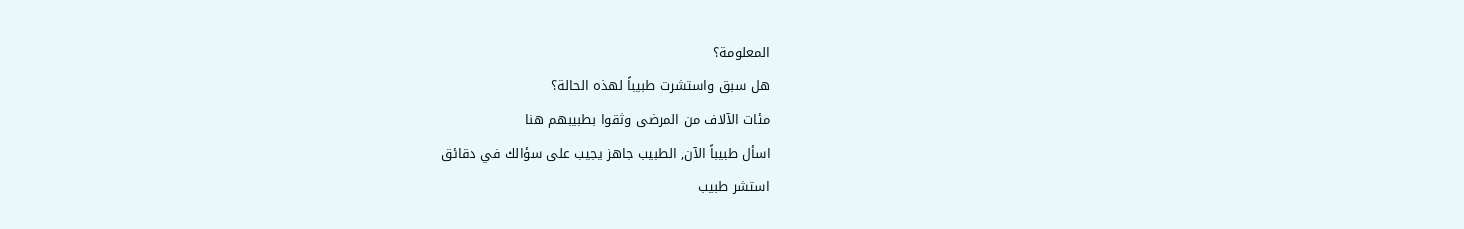المعلومة؟
هل سبق واستشرت طبيباً لهذه الحالة؟
مئات الآلاف من المرضى وثقوا بطبيبهم هنا
اسأل طبيباً الآن, الطبيب جاهز يجيب على سؤالك في دقائق
استشر طبيب